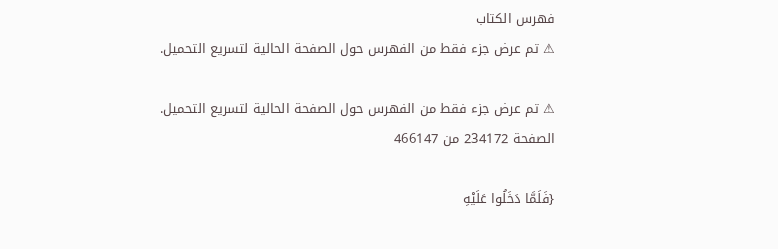فهرس الكتاب
⚠ تم عرض جزء فقط من الفهرس حول الصفحة الحالية لتسريع التحميل.

⚠ تم عرض جزء فقط من الفهرس حول الصفحة الحالية لتسريع التحميل.
الصفحة 234172 من 466147

{فَلَمَّا دَخَلُوا عَلَيْهِ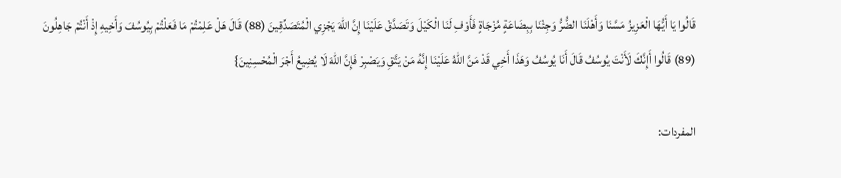قَالُوا يَا أَيُّهَا الْعَزِيزُ مَسَّنَا وَأَهْلَنَا الضُّرُّ وَجِئْنَا بِبِضَاعَةٍ مُزْجَاةٍ فَأَوْفِ لَنَا الْكَيْلَ وَتَصَدَّقْ عَلَيْنَا إِنَّ اللهَ يَجْزِي الْمُتَصَدِّقِينَ (88) قَالَ هَلْ عَلِمْتُمْ مَا فَعَلْتُمْ بِيُوسُفَ وَأَخِيهِ إِذْ أَنْتُمْ جَاهِلُونَ (89) قَالُوا أَإِنَّكَ لَأَنْتَ يُوسُفُ قَالَ أَنَا يُوسُفُ وَهَذَا أَخِي قَدْ مَنَّ اللهُ عَلَيْنَا إِنَّهُ مَنْ يَتَّقِ وَيَصْبِرْ فَإِنَّ اللهَ لَا يُضِيعُ أَجْرَ الْمُحْسِنِينَ}

المفردات: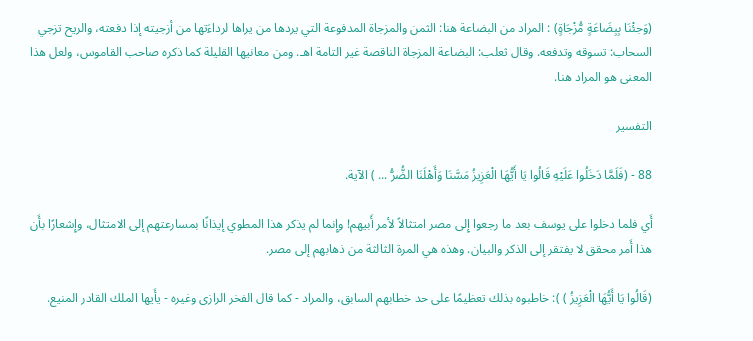(وَجئْنَا بِبِضَاعَةٍ مُّزْجَاةٍ) : المراد من البضاعة هنا: الثمن والمزجاة المدفوعة التي يردها من يراها لرداءَتها من أزجيته إذا دفعته، والريح تزجي السحاب: تسوقه وتدفعه. وقال ثعلب: البضاعة المزجاة الناقصة غير التامة اهـ. ومن معانيها القليلة كما ذكره صاحب القاموس، ولعل هذا المعنى هو المراد هنا.

التفسير

88 - (فَلَمَّا دَخَلُوا عَلَيْهِ قَالُوا يَا أَيُّهَا الْعَزِيزُ مَسَّنَا وَأَهْلَنَا الضُّرُّ ... ) الآية.

أَي فلما دخلوا على يوسف بعد ما رجعوا إِلى مصر امتثالاً لأمر أَبيهم! وإِنما لم يذكر هذا المطوي إيذانًا بمسارعتهم إلى الامتثال، وإِشعارًا بأَن هذا أَمر محقق لا يفتقر إلى الذكر والبيان. وهذه هي المرة الثالثة من ذهابهم إلى مصر.

(قَالُوا يَا أَيُّهَا الْعَزِيزُ ) ): خاطبوه بذلك تعظيمًا على حد خطابهم السابق، والمراد - كما قال الفخر الرازى وغيره - يأَيها الملك القادر المنيع.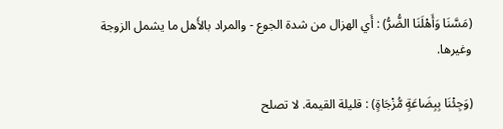(مَسَّنَا وَأَهْلَنَا الضُّرُّ) : أَي الهزال من شدة الجوع - والمراد بالأَهل ما يشمل الزوجة وغيرها.

(وَجِئْنَا بِبِضَاعَةٍ مُّزْجَاةٍ) : قليلة القيمة. لا تصلح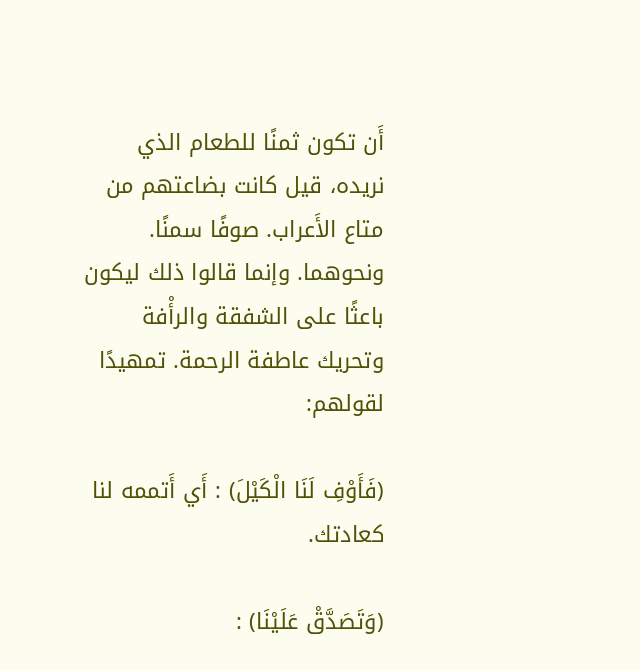أَن تكون ثمنًا للطعام الذي نريده، قيل كانت بضاعتهم من متاع الأَعراب. صوفًا سمنًا. ونحوهما. وإنما قالوا ذلك ليكون باعثًا على الشفقة والرأْفة وتحريك عاطفة الرحمة. تمهيدًا لقولهم:

(فَأَوْفِ لَنَا الْكَيْلَ) : أَي أَتممه لنا كعادتك.

(وَتَصَدَّقْ عَلَيْنَا) :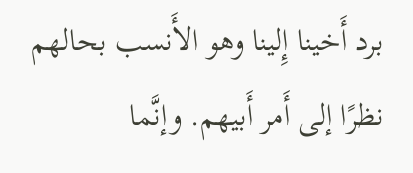برد أَخينا إِلينا وهو الأَنسب بحالهم نظرًا إلى أَمر أَبيهم. وإنَّما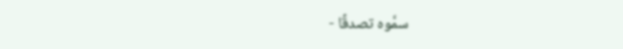سمَّوه تصدقًا -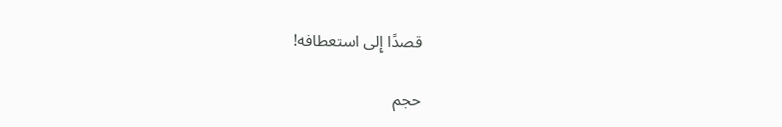قصدًا إِلى استعطافه!

حجم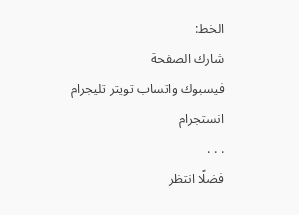الخط:
شارك الصفحة
فيسبوك واتساب تويتر تليجرام انستجرام
. . .
فضلًا انتظر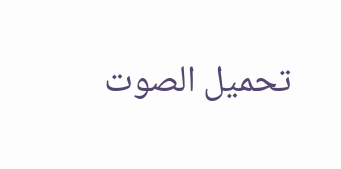تحميل الصوت